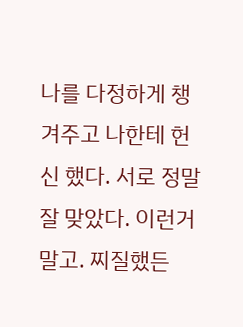나를 다정하게 챙겨주고 나한테 헌신 했다. 서로 정말 잘 맞았다. 이런거 말고. 찌질했든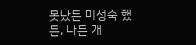못났든 미성숙 했든, 나든 개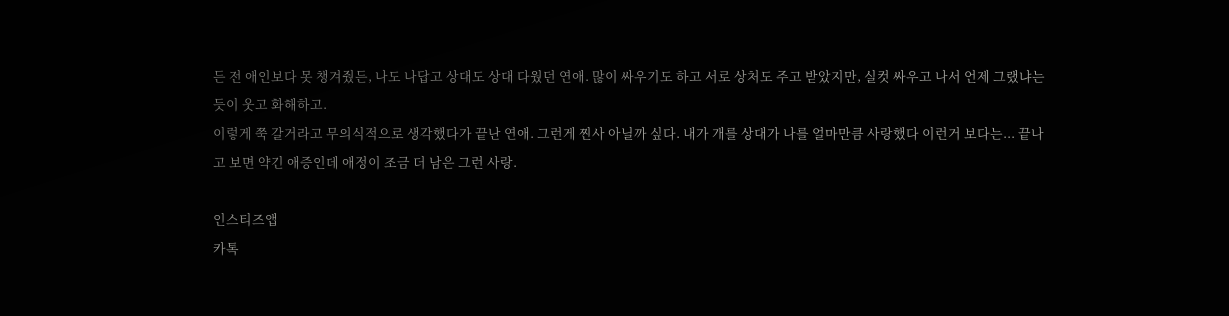든 전 애인보다 못 챙겨줬든, 나도 나답고 상대도 상대 다웠던 연애. 많이 싸우기도 하고 서로 상처도 주고 받았지만, 실컷 싸우고 나서 언제 그랬냐는 듯이 웃고 화해하고.
이렇게 쭉 갈거라고 무의식적으로 생각했다가 끝난 연애. 그런게 찐사 아닐까 싶다. 내가 개를 상대가 나를 얼마만큼 사랑했다 이런거 보다는... 끝나고 보면 약긴 애증인데 애정이 조금 더 남은 그런 사랑.

인스티즈앱
카톡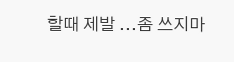할때 제발 ...좀 쓰지마